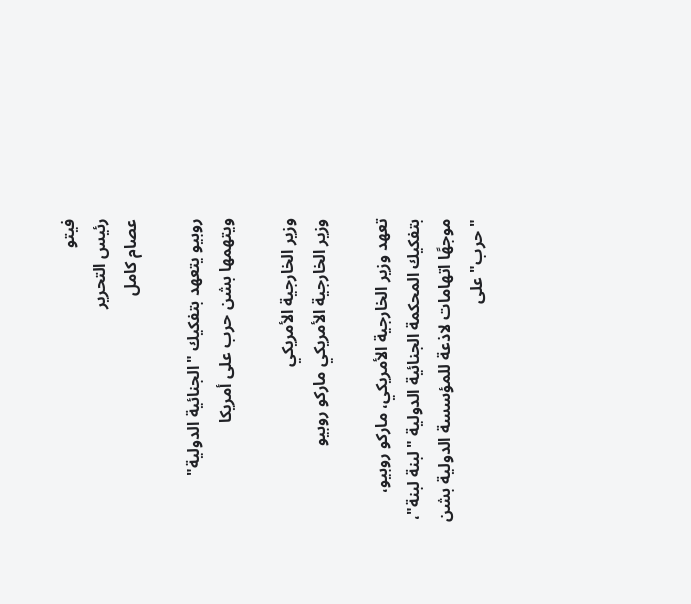فيتو
رئيس التحرير
عصام كامل

روبيو يتعهد بتفكيك "الجنائية الدولية" ويتهمها بشن حرب على أمريكا

وزير الخارجية الأمريكي
وزير الخارجية الأمريكي ماركو روبيو

تعهد وزير الخارجية الأمريكي، ماركو روبيو، بتفكيك المحكمة الجنائية الدولية "لبنة لبنة"، موجهًا اتهامات لاذعة للمؤسسة الدولية بشن "حرب" على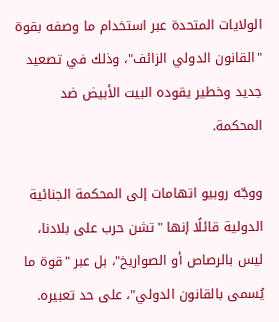الولايات المتحدة عبر استخدام ما وصفه بقوة "القانون الدولي الزائف"، وذلك في تصعيد جديد وخطير يقوده البيت الأبيض ضد المحكمة.

ووجّه روبيو اتهامات إلى المحكمة الجنائية الدولية قائلًا إنها "تشن حرب على بلادنا، ليس بالرصاص أو الصواريخ"، بل عبر "قوة ما يُسمى بالقانون الدولي"، على حد تعبيره.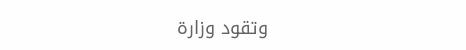وتقود وزارة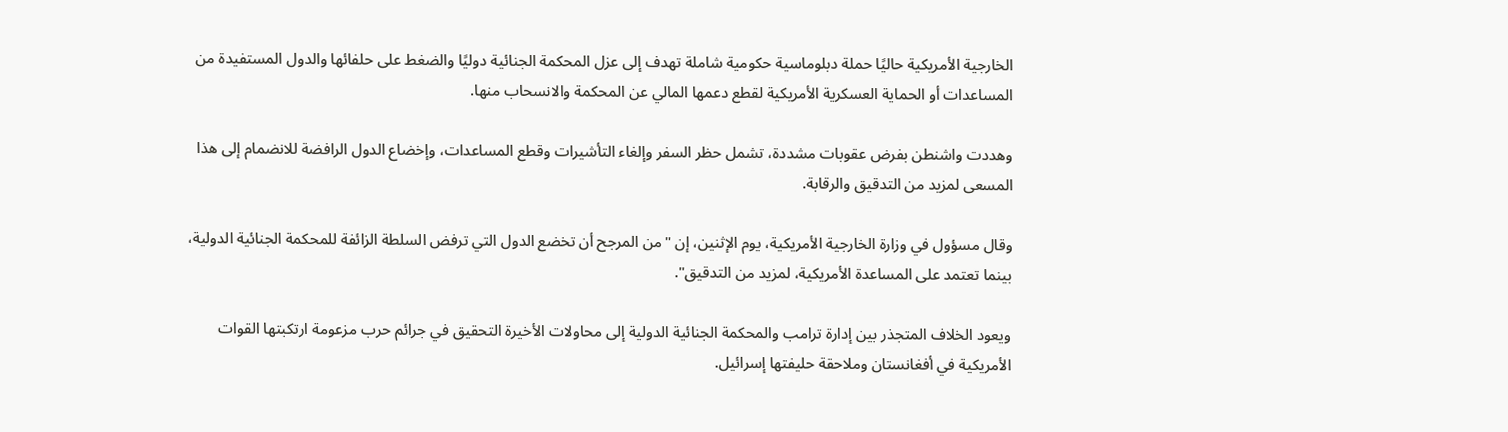الخارجية الأمريكية حاليًا حملة دبلوماسية حكومية شاملة تهدف إلى عزل المحكمة الجنائية دوليًا والضغط على حلفائها والدول المستفيدة من المساعدات أو الحماية العسكرية الأمريكية لقطع دعمها المالي عن المحكمة والانسحاب منها.

وهددت واشنطن بفرض عقوبات مشددة، تشمل حظر السفر وإلغاء التأشيرات وقطع المساعدات، وإخضاع الدول الرافضة للانضمام إلى هذا المسعى لمزيد من التدقيق والرقابة.

وقال مسؤول في وزارة الخارجية الأمريكية، يوم الإثنين، إن "من المرجح أن تخضع الدول التي ترفض السلطة الزائفة للمحكمة الجنائية الدولية، بينما تعتمد على المساعدة الأمريكية، لمزيد من التدقيق".

ويعود الخلاف المتجذر بين إدارة ترامب والمحكمة الجنائية الدولية إلى محاولات الأخيرة التحقيق في جرائم حرب مزعومة ارتكبتها القوات الأمريكية في أفغانستان وملاحقة حليفتها إسرائيل.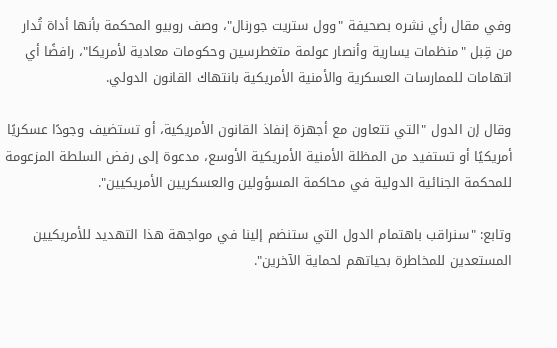وفي مقال رأي نشره بصحيفة "وول ستريت جورنال"، وصف روبيو المحكمة بأنها أداة تُدار من قِبل "منظمات يسارية وأنصار عولمة متغطرسين وحكومات معادية لأمريكا"، رافضًا أي اتهامات للممارسات العسكرية والأمنية الأمريكية بانتهاك القانون الدولي.

وقال إن الدول "التي تتعاون مع أجهزة إنفاذ القانون الأمريكية، أو تستضيف وجودًا عسكريًا أمريكيًا أو تستفيد من المظلة الأمنية الأمريكية الأوسع، مدعوة إلى رفض السلطة المزعومة للمحكمة الجنائية الدولية في محاكمة المسؤولين والعسكريين الأمريكيين".

وتابع: "سنراقب باهتمام الدول التي ستنضم إلينا في مواجهة هذا التهديد للأمريكيين المستعدين للمخاطرة بحياتهم لحماية الآخرين".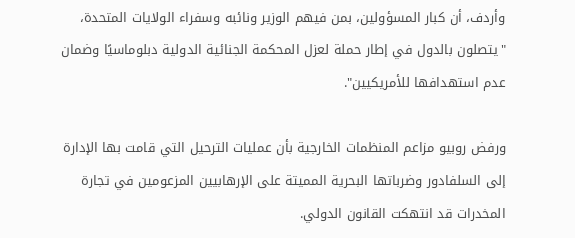وأردف، أن كبار المسؤولين، بمن فيهم الوزير ونائبه وسفراء الولايات المتحدة، "يتصلون بالدول في إطار حملة لعزل المحكمة الجنائية الدولية دبلوماسيًا وضمان عدم استهدافها للأمريكيين".

ورفض روبيو مزاعم المنظمات الخارجية بأن عمليات الترحيل التي قامت بها الإدارة إلى السلفادور وضرباتها البحرية المميتة على الإرهابيين المزعومين في تجارة المخدرات قد انتهكت القانون الدولي.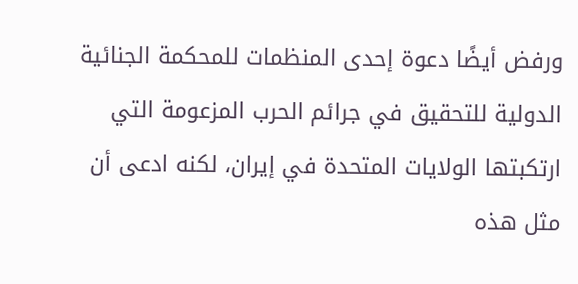ورفض أيضًا دعوة إحدى المنظمات للمحكمة الجنائية الدولية للتحقيق في جرائم الحرب المزعومة التي ارتكبتها الولايات المتحدة في إيران، لكنه ادعى أن مثل هذه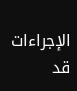الإجراءات قد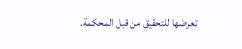تعرضها للتحقيق من قبل المحكمة.